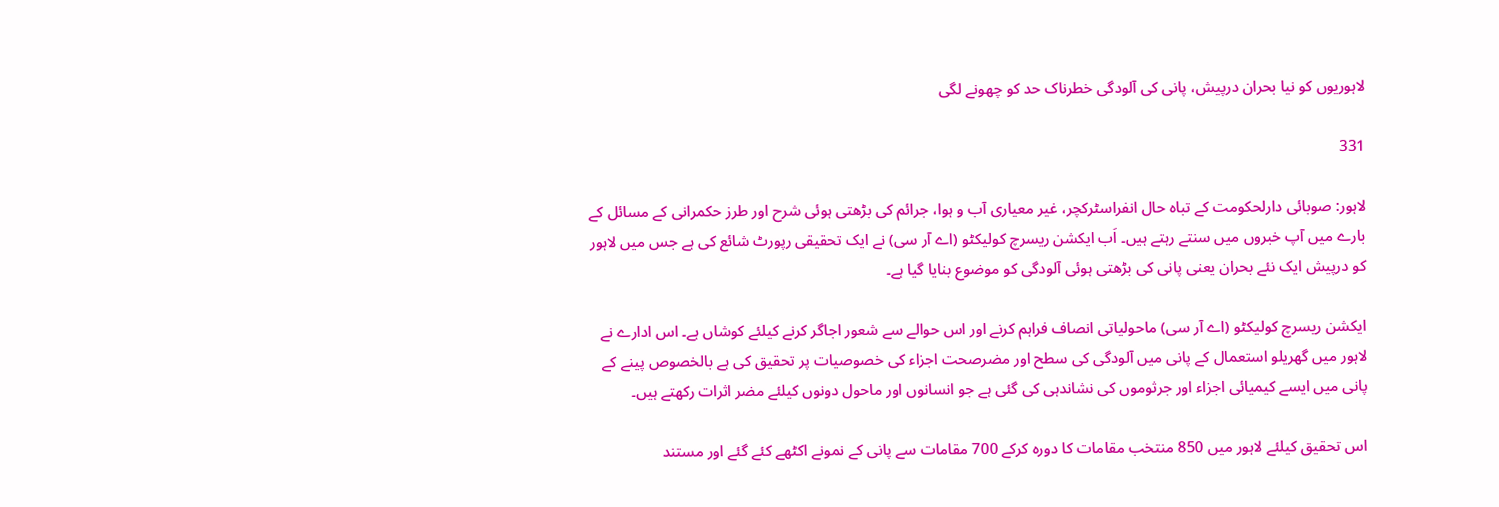لاہوریوں کو نیا بحران درپیش، پانی کی آلودگی خطرناک حد کو چھونے لگی

331

لاہور: صوبائی دارلحکومت کے تباہ حال انفراسٹرکچر، غیر معیاری آب و ہوا، جرائم کی بڑھتی ہوئی شرح اور طرز حکمرانی کے مسائل کے بارے میں آپ خبروں میں سنتے رہتے ہیں۔ اَب ایکشن ریسرچ کولیکٹو (اے آر سی) نے ایک تحقیقی رپورٹ شائع کی ہے جس میں لاہور کو درپیش ایک نئے بحران یعنی پانی کی بڑھتی ہوئی آلودگی کو موضوع بنایا گیا ہے۔

ایکشن ریسرچ کولیکٹو (اے آر سی) ماحولیاتی انصاف فراہم کرنے اور اس حوالے سے شعور اجاگر کرنے کیلئے کوشاں ہے۔ اس ادارے نے لاہور میں گھریلو استعمال کے پانی میں آلودگی کی سطح اور مضرصحت اجزاء کی خصوصیات پر تحقیق کی ہے بالخصوص پینے کے پانی میں ایسے کیمیائی اجزاء اور جرثوموں کی نشاندہی کی گئی ہے جو انسانوں اور ماحول دونوں کیلئے مضر اثرات رکھتے ہیں۔

اس تحقیق کیلئے لاہور میں 850 منتخب مقامات کا دورہ کرکے 700 مقامات سے پانی کے نمونے اکٹھے کئے گئے اور مستند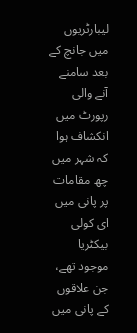لیبارٹریوں میں جانچ کے بعد سامنے آنے والی رپورٹ میں انکشاف ہوا کہ شہر میں چھ مقامات پر پانی میں ای کولی بیکٹریا موجود تھے، جن علاقوں کے پانی میں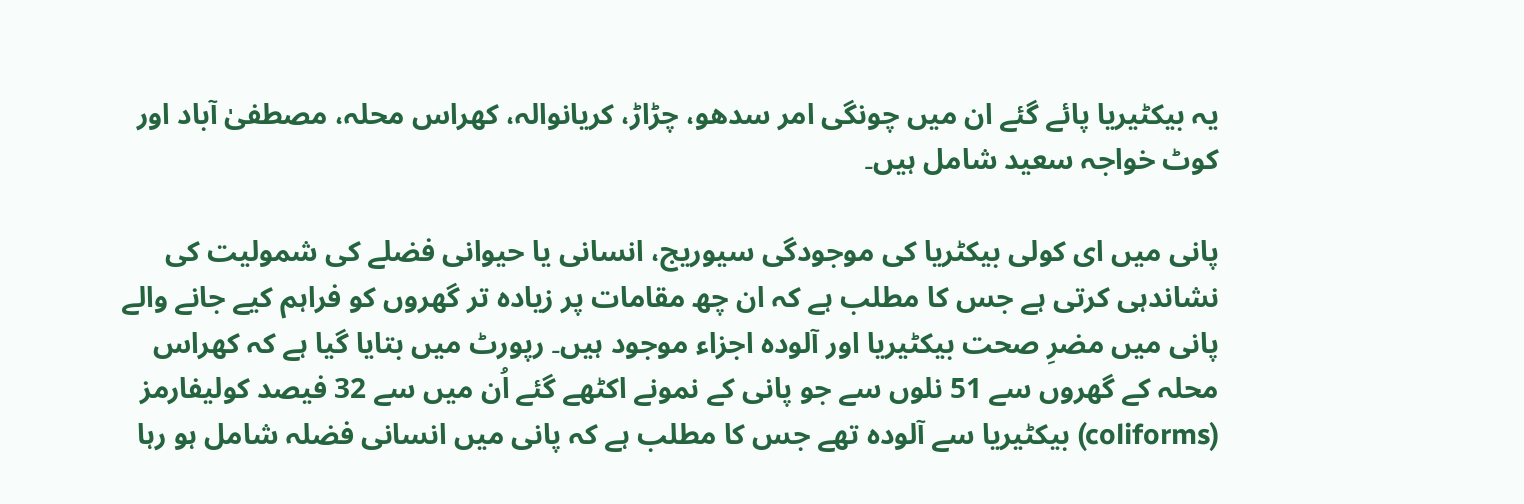یہ بیکٹیریا پائے گئے ان میں چونگی امر سدھو، چڑاڑ، کریانوالہ، کھراس محلہ، مصطفیٰ آباد اور کوٹ خواجہ سعید شامل ہیں۔

پانی میں ای کولی بیکٹریا کی موجودگی سیوریج، انسانی یا حیوانی فضلے کی شمولیت کی نشاندہی کرتی ہے جس کا مطلب ہے کہ ان چھ مقامات پر زیادہ تر گھروں کو فراہم کیے جانے والے پانی میں مضرِ صحت بیکٹیریا اور آلودہ اجزاء موجود ہیں۔ رپورٹ میں بتایا گیا ہے کہ کھراس محلہ کے گھروں سے 51 نلوں سے جو پانی کے نمونے اکٹھے گئے اُن میں سے 32 فیصد کولیفارمز (coliforms) بیکٹیریا سے آلودہ تھے جس کا مطلب ہے کہ پانی میں انسانی فضلہ شامل ہو رہا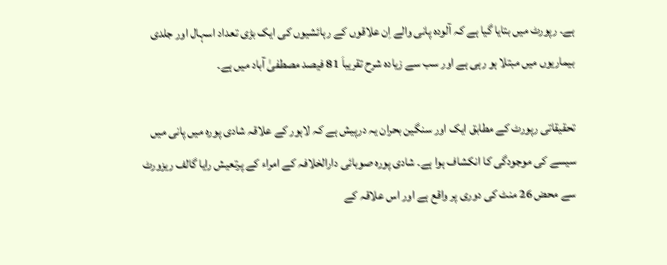ہے۔ رپورٹ میں بتایا گیا ہے کہ آلودہ پانی والے اِن علاقوں کے رہائشیوں کی ایک بڑی تعداد اسہال اور جلدی بیماریوں میں مبتلا ہو رہی ہے اور سب سے زیادہ شرح تقریباَ 81 فیصد مصطفیٰ آباد میں ہے۔

تحقیقاتی رپورٹ کے مطابق ایک اور سنگین بحران یہ درپیش ہے کہ لاہور کے علاقہ شادی پورہ میں پانی میں سیسے کی موجودگی کا انکشاف ہوا ہے۔ شادی پورہ صوبائی دارالخلافہ کے امراء کے پرتعیش رایا گالف ریزورٹ سے محض 26 منٹ کی دوری پر واقع ہے اور اس علاقہ کے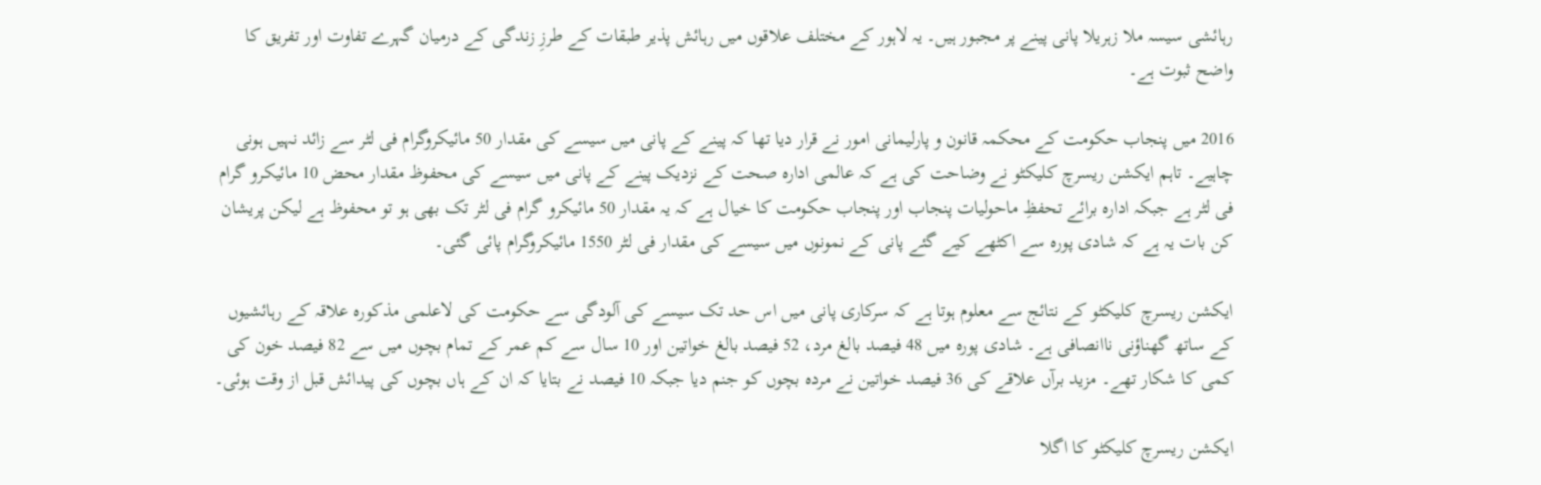رہائشی سیسہ ملا زہریلا پانی پینے پر مجبور ہیں۔ یہ لاہور کے مختلف علاقوں میں رہائش پذیر طبقات کے طرزِ زندگی کے درمیان گہرے تفاوت اور تفریق کا واضح ثبوت ہے۔

2016 میں پنجاب حکومت کے محکمہ قانون و پارلیمانی امور نے قرار دیا تھا کہ پینے کے پانی میں سیسے کی مقدار 50 مائیکروگرام فی لٹر سے زائد نہیں ہونی چاہیے۔ تاہم ایکشن ریسرچ کلیکٹو نے وضاحت کی ہے کہ عالمی ادارہ صحت کے نزدیک پینے کے پانی میں سیسے کی محفوظ مقدار محض 10 مائیکرو گرام فی لٹر ہے جبکہ ادارہ برائے تحفظِ ماحولیات پنجاب اور پنجاب حکومت کا خیال ہے کہ یہ مقدار 50 مائیکرو گرام فی لٹر تک بھی ہو تو محفوظ ہے لیکن پریشان کن بات یہ ہے کہ شادی پورہ سے اکٹھے کیے گئے پانی کے نمونوں میں سیسے کی مقدار فی لٹر 1550 مائیکروگرام پائی گئی۔

ایکشن ریسرچ کلیکٹو کے نتائج سے معلوم ہوتا ہے کہ سرکاری پانی میں اس حد تک سیسے کی آلودگی سے حکومت کی لاعلمی مذکورہ علاقہ کے رہائشیوں کے ساتھ گھناؤنی ناانصافی ہے۔ شادی پورہ میں 48 فیصد بالغ مرد، 52 فیصد بالغ خواتین اور 10 سال سے کم عمر کے تمام بچوں میں سے 82 فیصد خون کی کمی کا شکار تھے۔ مزید برآں علاقے کی 36 فیصد خواتین نے مردہ بچوں کو جنم دیا جبکہ 10 فیصد نے بتایا کہ ان کے ہاں بچوں کی پیدائش قبل از وقت ہوئی۔

ایکشن ریسرچ کلیکٹو کا اگلا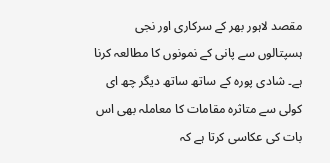مقصد لاہور بھر کے سرکاری اور نجی ہسپتالوں سے پانی کے نمونوں کا مطالعہ کرنا ہے۔ شادی پورہ کے ساتھ ساتھ دیگر چھ ای کولی سے متاثرہ مقامات کا معاملہ بھی اس بات کی عکاسی کرتا ہے کہ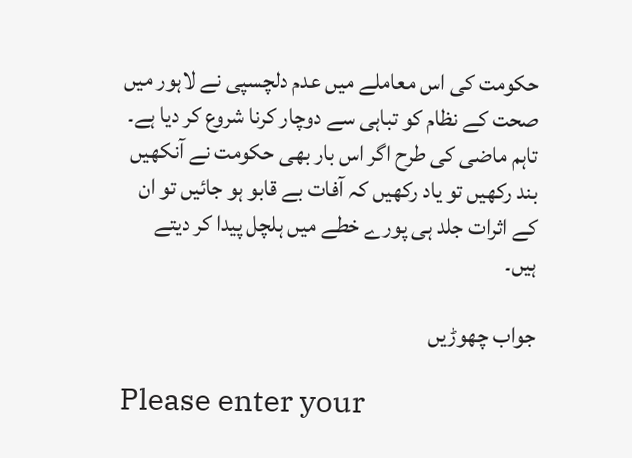حکومت کی اس معاملے میں عدم دلچسپی نے لاہور میں صحت کے نظام کو تباہی سے دوچار کرنا شروع کر دیا ہے۔ تاہم ماضی کی طرح اگر اس بار بھی حکومت نے آنکھیں بند رکھیں تو یاد رکھیں کہ آفات بے قابو ہو جائیں تو ان کے اثرات جلد ہی پورے خطے میں ہلچل پیدا کر دیتے ہیں۔

جواب چھوڑیں

Please enter your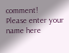comment!
Please enter your name here